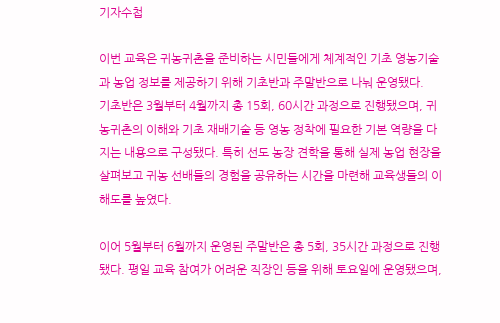기자수첩

이번 교육은 귀농귀촌을 준비하는 시민들에게 체계적인 기초 영농기술과 농업 정보를 제공하기 위해 기초반과 주말반으로 나눠 운영됐다.
기초반은 3월부터 4월까지 총 15회, 60시간 과정으로 진행됐으며, 귀농귀촌의 이해와 기초 재배기술 등 영농 정착에 필요한 기본 역량을 다지는 내용으로 구성됐다. 특히 선도 농장 견학을 통해 실제 농업 현장을 살펴보고 귀농 선배들의 경험을 공유하는 시간을 마련해 교육생들의 이해도를 높였다.

이어 5월부터 6월까지 운영된 주말반은 총 5회, 35시간 과정으로 진행됐다. 평일 교육 참여가 어려운 직장인 등을 위해 토요일에 운영됐으며,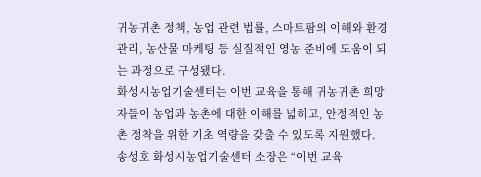귀농귀촌 정책, 농업 관련 법률, 스마트팜의 이해와 환경관리, 농산물 마케팅 등 실질적인 영농 준비에 도움이 되는 과정으로 구성됐다.
화성시농업기술센터는 이번 교육을 통해 귀농귀촌 희망자들이 농업과 농촌에 대한 이해를 넓히고, 안정적인 농촌 정착을 위한 기초 역량을 갖출 수 있도록 지원했다.
송성호 화성시농업기술센터 소장은 “이번 교육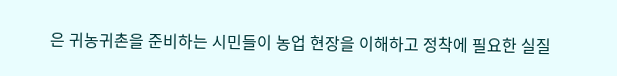은 귀농귀촌을 준비하는 시민들이 농업 현장을 이해하고 정착에 필요한 실질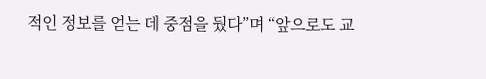적인 정보를 얻는 데 중점을 뒀다”며 “앞으로도 교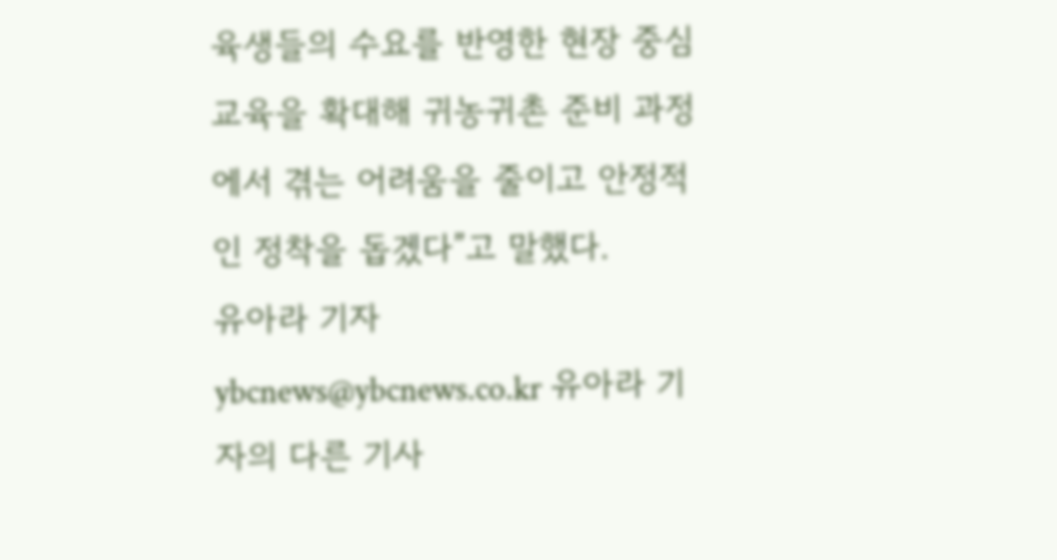육생들의 수요를 반영한 현장 중심 교육을 확대해 귀농귀촌 준비 과정에서 겪는 어려움을 줄이고 안정적인 정착을 돕겠다”고 말했다.
유아라 기자 ybcnews@ybcnews.co.kr 유아라 기자의 다른 기사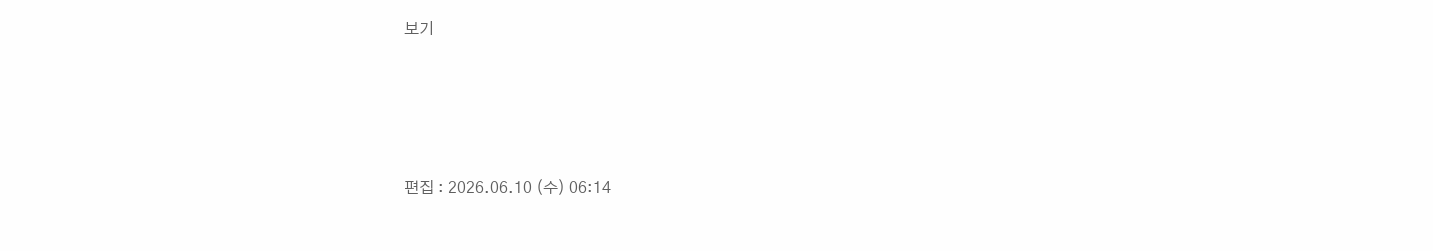보기






편집 : 2026.06.10 (수) 06:14